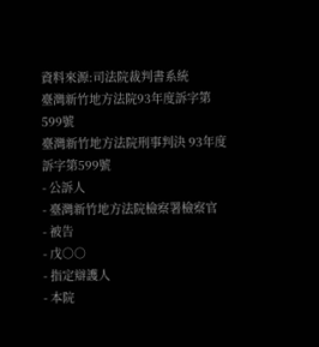資料來源:司法院裁判書系統
臺灣新竹地方法院93年度訴字第599號
臺灣新竹地方法院刑事判決 93年度訴字第599號
- 公訴人
- 臺灣新竹地方法院檢察署檢察官
- 被告
- 戊○○
- 指定辯護人
- 本院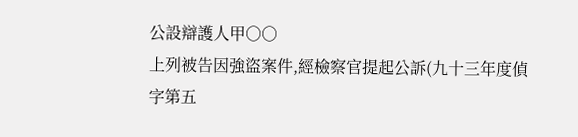公設辯護人甲○○
上列被告因強盜案件,經檢察官提起公訴(九十三年度偵字第五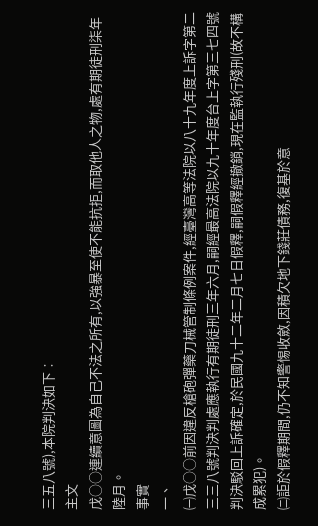三五八號),本院判決如下︰
主文
戊○○連續意圖為自己不法之所有,以強暴至使不能抗拒,而取他人之物,處有期徒刑柒年陸月。
事實
一、
㈠戊○○前因違反槍砲彈藥刀械管制條例案件,經臺灣高等法院以八十九年度上訴字第二三三八號判決判處應執行有期徒刑三年六月,嗣經最高法院以九十年度台上字第三七四號判決駁回上訴確定,於民國九十二年二月七日假釋,嗣假釋經撤銷,現在監執行殘刑(故不構成累犯)。
㈡詎於假釋期間,仍不知警惕收斂,因積欠地下錢莊債務,復基於意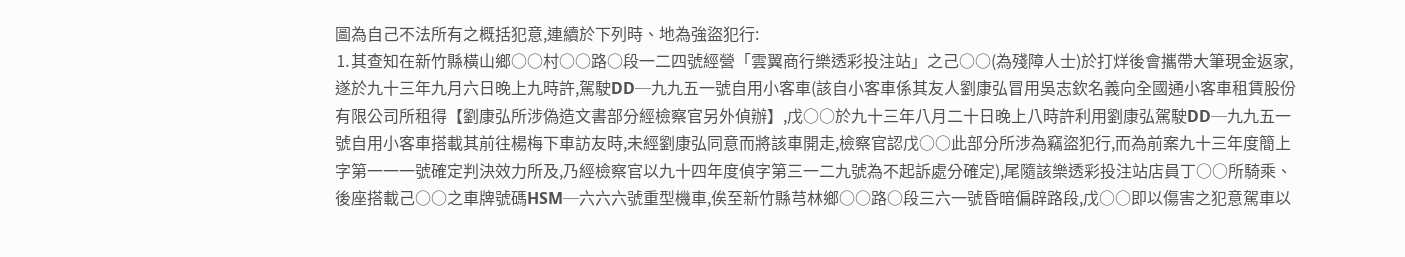圖為自己不法所有之概括犯意,連續於下列時、地為強盜犯行:
⒈其查知在新竹縣橫山鄉○○村○○路○段一二四號經營「雲翼商行樂透彩投注站」之己○○(為殘障人士)於打烊後會攜帶大筆現金返家,遂於九十三年九月六日晚上九時許,駕駛DD─九九五一號自用小客車(該自小客車係其友人劉康弘冒用吳志欽名義向全國通小客車租賃股份有限公司所租得【劉康弘所涉偽造文書部分經檢察官另外偵辦】,戊○○於九十三年八月二十日晚上八時許利用劉康弘駕駛DD─九九五一號自用小客車搭載其前往楊梅下車訪友時,未經劉康弘同意而將該車開走,檢察官認戊○○此部分所涉為竊盜犯行,而為前案九十三年度簡上字第一一一號確定判決效力所及,乃經檢察官以九十四年度偵字第三一二九號為不起訴處分確定),尾隨該樂透彩投注站店員丁○○所騎乘、後座搭載己○○之車牌號碼HSM─六六六號重型機車,俟至新竹縣芎林鄉○○路○段三六一號昏暗偏辟路段,戊○○即以傷害之犯意駕車以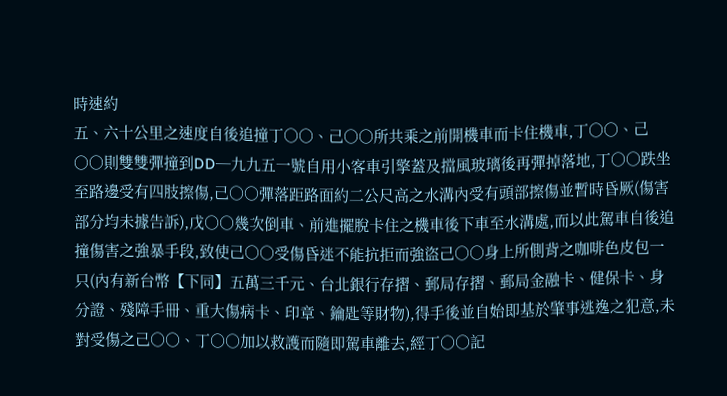時速約
五、六十公里之速度自後追撞丁○○、己○○所共乘之前開機車而卡住機車,丁○○、己○○則雙雙彈撞到DD─九九五一號自用小客車引擎蓋及擋風玻璃後再彈掉落地,丁○○跌坐至路邊受有四肢擦傷,己○○彈落距路面約二公尺高之水溝內受有頭部擦傷並暫時昏厥(傷害部分均未據告訴),戊○○幾次倒車、前進擺脫卡住之機車後下車至水溝處,而以此駕車自後追撞傷害之強暴手段,致使己○○受傷昏迷不能抗拒而強盜己○○身上所側背之咖啡色皮包一只(內有新台幣【下同】五萬三千元、台北銀行存摺、郵局存摺、郵局金融卡、健保卡、身分證、殘障手冊、重大傷病卡、印章、鑰匙等財物),得手後並自始即基於肇事逃逸之犯意,未對受傷之己○○、丁○○加以救護而隨即駕車離去,經丁○○記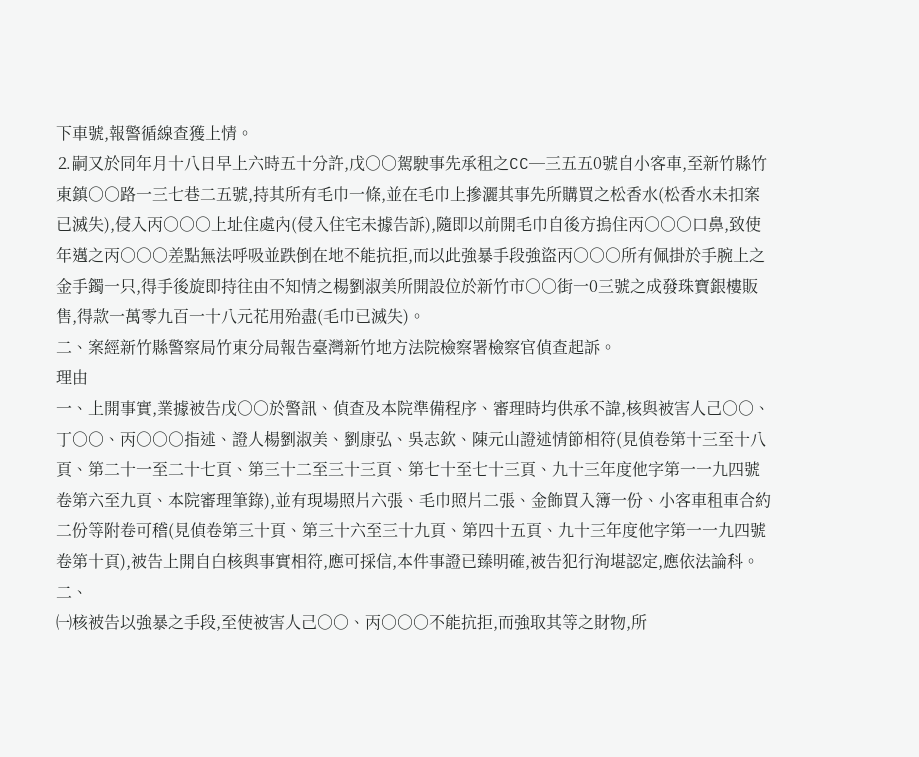下車號,報警循線查獲上情。
⒉嗣又於同年月十八日早上六時五十分許,戊○○駕駛事先承租之CC─三五五0號自小客車,至新竹縣竹東鎮○○路一三七巷二五號,持其所有毛巾一條,並在毛巾上摻灑其事先所購買之松香水(松香水未扣案已滅失),侵入丙○○○上址住處內(侵入住宅未據告訴),隨即以前開毛巾自後方摀住丙○○○口鼻,致使年邁之丙○○○差點無法呼吸並跌倒在地不能抗拒,而以此強暴手段強盜丙○○○所有佩掛於手腕上之金手鐲一只,得手後旋即持往由不知情之楊劉淑美所開設位於新竹市○○街一0三號之成發珠寶銀樓販售,得款一萬零九百一十八元花用殆盡(毛巾已滅失)。
二、案經新竹縣警察局竹東分局報告臺灣新竹地方法院檢察署檢察官偵查起訴。
理由
一、上開事實,業據被告戊○○於警訊、偵查及本院準備程序、審理時均供承不諱,核與被害人己○○、丁○○、丙○○○指述、證人楊劉淑美、劉康弘、吳志欽、陳元山證述情節相符(見偵卷第十三至十八頁、第二十一至二十七頁、第三十二至三十三頁、第七十至七十三頁、九十三年度他字第一一九四號卷第六至九頁、本院審理筆錄),並有現場照片六張、毛巾照片二張、金飾買入簿一份、小客車租車合約二份等附卷可稽(見偵卷第三十頁、第三十六至三十九頁、第四十五頁、九十三年度他字第一一九四號卷第十頁),被告上開自白核與事實相符,應可採信,本件事證已臻明確,被告犯行洵堪認定,應依法論科。
二、
㈠核被告以強暴之手段,至使被害人己○○、丙○○○不能抗拒,而強取其等之財物,所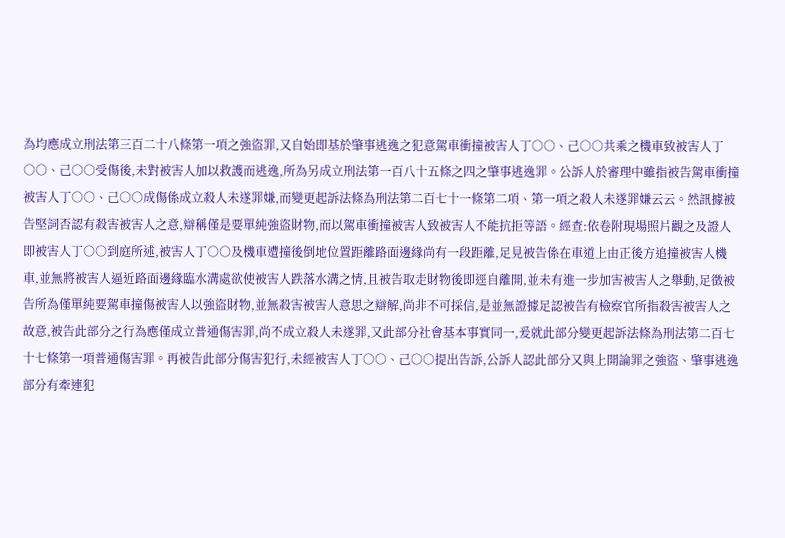為均應成立刑法第三百二十八條第一項之強盜罪,又自始即基於肇事逃逸之犯意駕車衝撞被害人丁○○、己○○共乘之機車致被害人丁○○、己○○受傷後,未對被害人加以救護而逃逸,所為另成立刑法第一百八十五條之四之肇事逃逸罪。公訴人於審理中雖指被告駕車衝撞被害人丁○○、己○○成傷係成立殺人未遂罪嫌,而變更起訴法條為刑法第二百七十一條第二項、第一項之殺人未遂罪嫌云云。然訊據被告堅詞否認有殺害被害人之意,辯稱僅是要單純強盜財物,而以駕車衝撞被害人致被害人不能抗拒等語。經查:依卷附現場照片觀之及證人即被害人丁○○到庭所述,被害人丁○○及機車遭撞後倒地位置距離路面邊緣尚有一段距離,足見被告係在車道上由正後方追撞被害人機車,並無將被害人逼近路面邊緣臨水溝處欲使被害人跌落水溝之情,且被告取走財物後即逕自離開,並未有進一步加害被害人之舉動,足徵被告所為僅單純要駕車撞傷被害人以強盜財物,並無殺害被害人意思之辯解,尚非不可採信,是並無證據足認被告有檢察官所指殺害被害人之故意,被告此部分之行為應僅成立普通傷害罪,尚不成立殺人未遂罪,又此部分社會基本事實同一,爰就此部分變更起訴法條為刑法第二百七十七條第一項普通傷害罪。再被告此部分傷害犯行,未經被害人丁○○、己○○提出告訴,公訴人認此部分又與上開論罪之強盜、肇事逃逸部分有牽連犯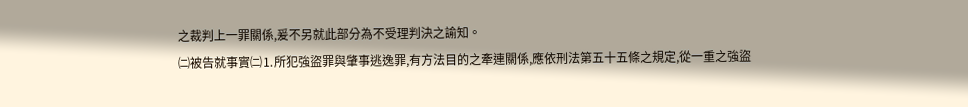之裁判上一罪關係,爰不另就此部分為不受理判決之諭知。
㈡被告就事實㈡⒈所犯強盜罪與肇事逃逸罪,有方法目的之牽連關係,應依刑法第五十五條之規定,從一重之強盜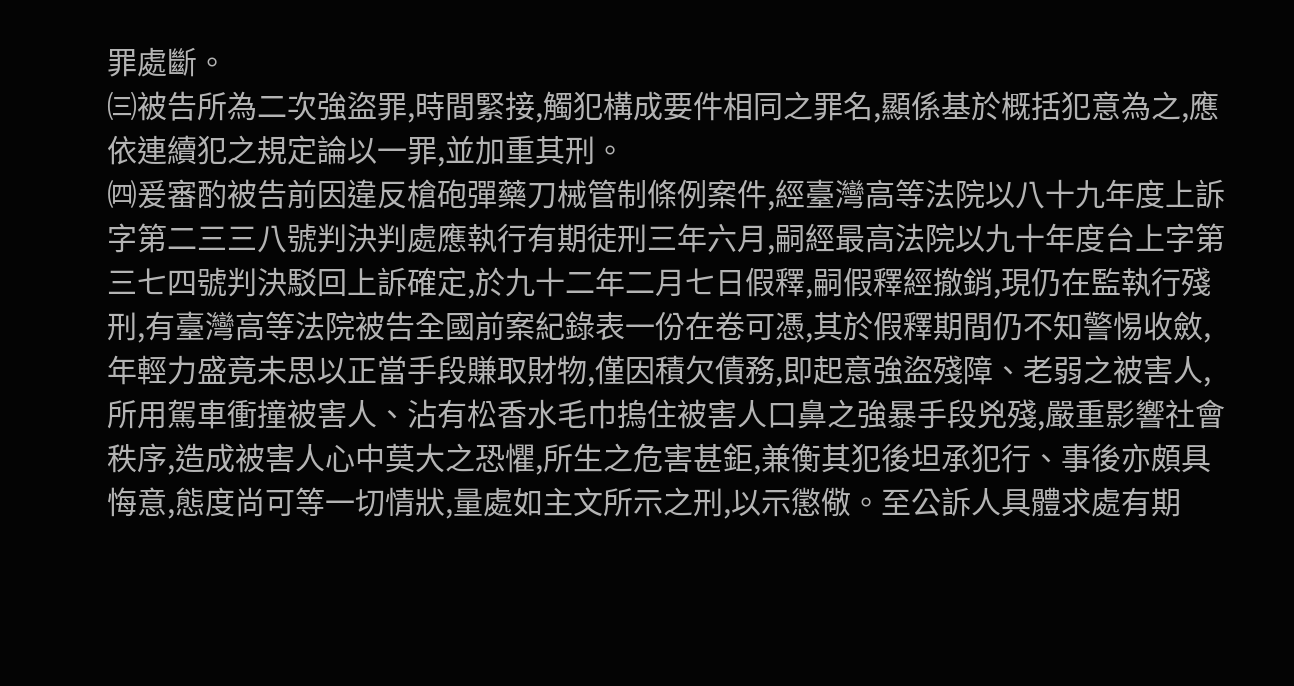罪處斷。
㈢被告所為二次強盜罪,時間緊接,觸犯構成要件相同之罪名,顯係基於概括犯意為之,應依連續犯之規定論以一罪,並加重其刑。
㈣爰審酌被告前因違反槍砲彈藥刀械管制條例案件,經臺灣高等法院以八十九年度上訴字第二三三八號判決判處應執行有期徒刑三年六月,嗣經最高法院以九十年度台上字第三七四號判決駁回上訴確定,於九十二年二月七日假釋,嗣假釋經撤銷,現仍在監執行殘刑,有臺灣高等法院被告全國前案紀錄表一份在卷可憑,其於假釋期間仍不知警惕收斂,年輕力盛竟未思以正當手段賺取財物,僅因積欠債務,即起意強盜殘障、老弱之被害人,所用駕車衝撞被害人、沾有松香水毛巾摀住被害人口鼻之強暴手段兇殘,嚴重影響社會秩序,造成被害人心中莫大之恐懼,所生之危害甚鉅,兼衡其犯後坦承犯行、事後亦頗具悔意,態度尚可等一切情狀,量處如主文所示之刑,以示懲儆。至公訴人具體求處有期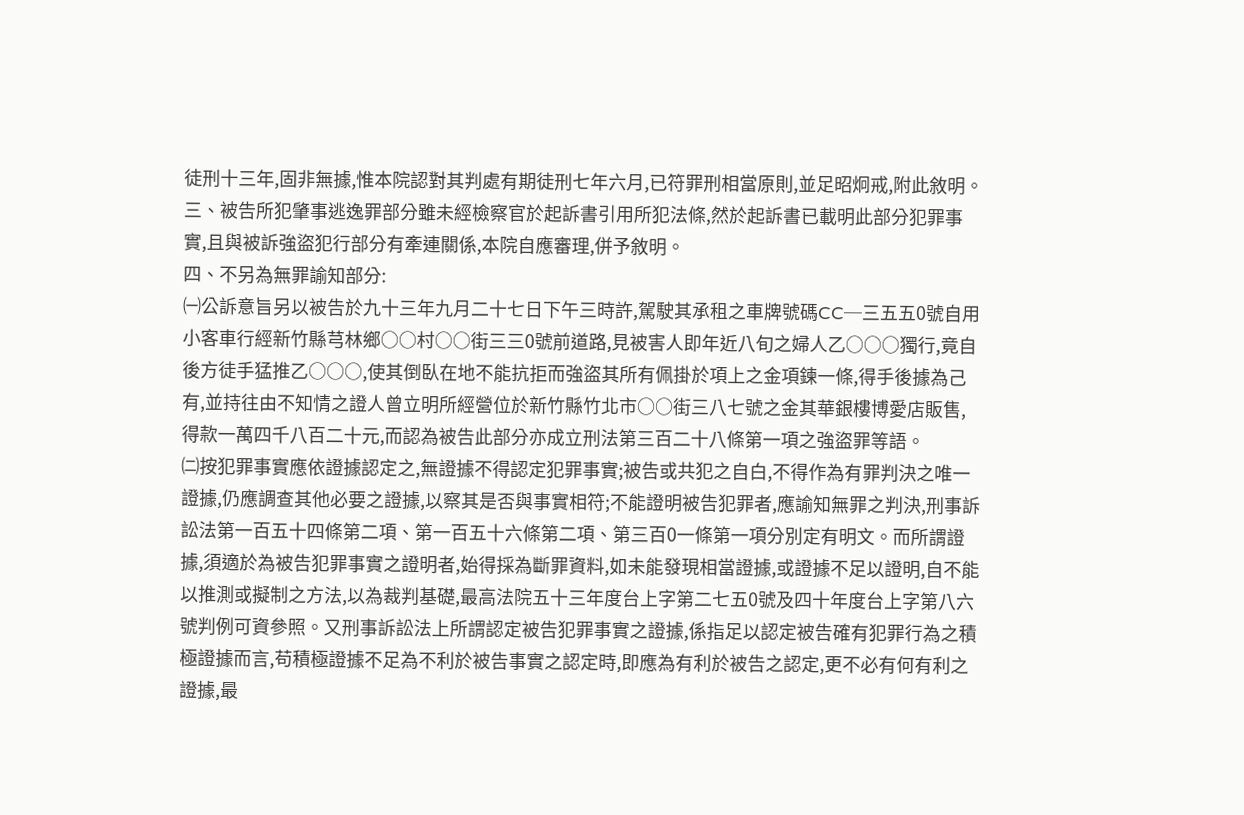徒刑十三年,固非無據,惟本院認對其判處有期徒刑七年六月,已符罪刑相當原則,並足昭炯戒,附此敘明。
三、被告所犯肇事逃逸罪部分雖未經檢察官於起訴書引用所犯法條,然於起訴書已載明此部分犯罪事實,且與被訴強盜犯行部分有牽連關係,本院自應審理,併予敘明。
四、不另為無罪諭知部分:
㈠公訴意旨另以被告於九十三年九月二十七日下午三時許,駕駛其承租之車牌號碼CC─三五五0號自用小客車行經新竹縣芎林鄉○○村○○街三三0號前道路,見被害人即年近八旬之婦人乙○○○獨行,竟自後方徒手猛推乙○○○,使其倒臥在地不能抗拒而強盜其所有佩掛於項上之金項鍊一條,得手後據為己有,並持往由不知情之證人曾立明所經營位於新竹縣竹北市○○街三八七號之金其華銀樓博愛店販售,得款一萬四千八百二十元,而認為被告此部分亦成立刑法第三百二十八條第一項之強盜罪等語。
㈡按犯罪事實應依證據認定之,無證據不得認定犯罪事實;被告或共犯之自白,不得作為有罪判決之唯一證據,仍應調查其他必要之證據,以察其是否與事實相符;不能證明被告犯罪者,應諭知無罪之判決,刑事訴訟法第一百五十四條第二項、第一百五十六條第二項、第三百0一條第一項分別定有明文。而所謂證據,須適於為被告犯罪事實之證明者,始得採為斷罪資料,如未能發現相當證據,或證據不足以證明,自不能以推測或擬制之方法,以為裁判基礎,最高法院五十三年度台上字第二七五0號及四十年度台上字第八六號判例可資參照。又刑事訴訟法上所謂認定被告犯罪事實之證據,係指足以認定被告確有犯罪行為之積極證據而言,苟積極證據不足為不利於被告事實之認定時,即應為有利於被告之認定,更不必有何有利之證據,最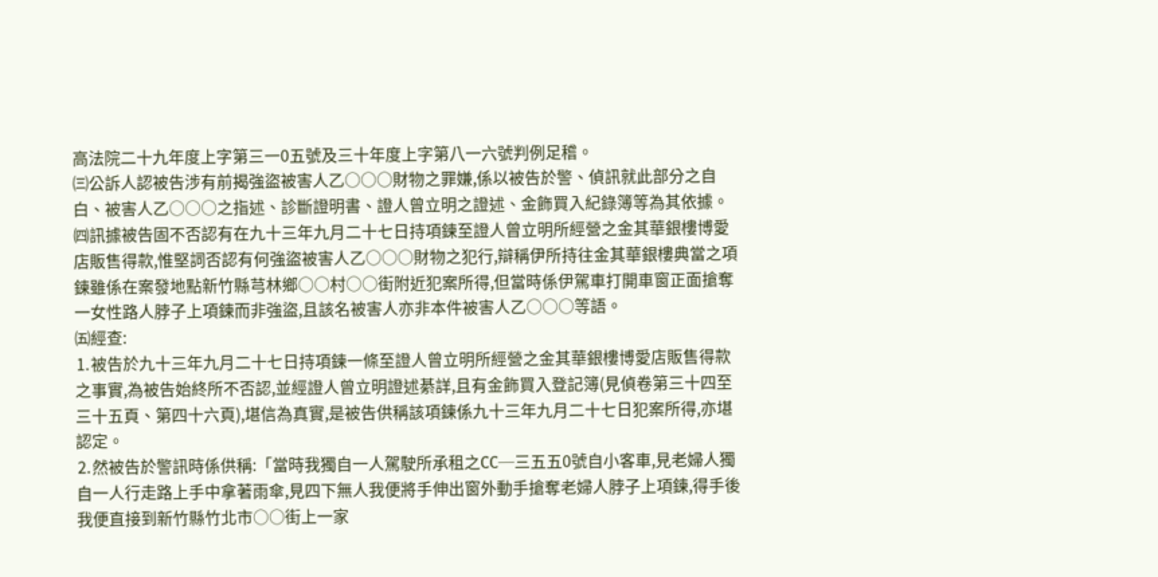高法院二十九年度上字第三一0五號及三十年度上字第八一六號判例足稽。
㈢公訴人認被告涉有前揭強盜被害人乙○○○財物之罪嫌,係以被告於警、偵訊就此部分之自白、被害人乙○○○之指述、診斷證明書、證人曾立明之證述、金飾買入紀錄簿等為其依據。
㈣訊據被告固不否認有在九十三年九月二十七日持項鍊至證人曾立明所經營之金其華銀樓博愛店販售得款,惟堅詞否認有何強盜被害人乙○○○財物之犯行,辯稱伊所持往金其華銀樓典當之項鍊雖係在案發地點新竹縣芎林鄉○○村○○街附近犯案所得,但當時係伊駕車打開車窗正面搶奪一女性路人脖子上項鍊而非強盜,且該名被害人亦非本件被害人乙○○○等語。
㈤經查:
⒈被告於九十三年九月二十七日持項鍊一條至證人曾立明所經營之金其華銀樓博愛店販售得款之事實,為被告始終所不否認,並經證人曾立明證述綦詳,且有金飾買入登記簿(見偵卷第三十四至三十五頁、第四十六頁),堪信為真實,是被告供稱該項鍊係九十三年九月二十七日犯案所得,亦堪認定。
⒉然被告於警訊時係供稱:「當時我獨自一人駕駛所承租之CC─三五五0號自小客車,見老婦人獨自一人行走路上手中拿著雨傘,見四下無人我便將手伸出窗外動手搶奪老婦人脖子上項鍊,得手後我便直接到新竹縣竹北市○○街上一家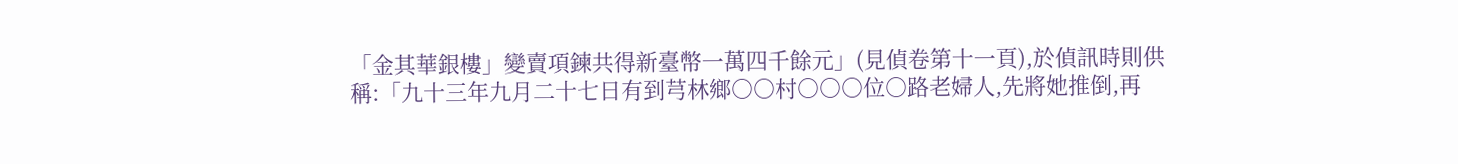「金其華銀樓」變賣項鍊共得新臺幣一萬四千餘元」(見偵卷第十一頁),於偵訊時則供稱:「九十三年九月二十七日有到芎林鄉○○村○○○位○路老婦人,先將她推倒,再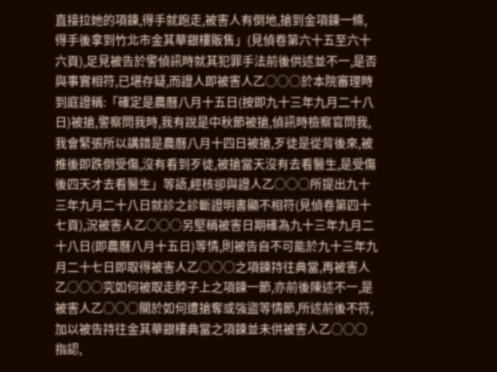直接拉她的項鍊,得手就跑走,被害人有倒地,搶到金項鍊一條,得手後拿到竹北市金其華銀樓販售」(見偵卷第六十五至六十六頁),足見被告於警偵訊時就其犯罪手法前後供述並不一,是否與事實相符,已堪存疑,而證人即被害人乙○○○於本院審理時到庭證稱:「確定是農曆八月十五日(按即九十三年九月二十八日)被搶,警察問我時,我有說是中秋節被搶,偵訊時檢察官問我,我會緊張所以講錯是農曆八月十四日被搶,歹徒是從背後來,被推後即跌倒受傷,沒有看到歹徒,被搶當天沒有去看醫生,是受傷後四天才去看醫生」等語,經核卻與證人乙○○○所提出九十三年九月二十八日就診之診斷證明書顯不相符(見偵卷第四十七頁),況被害人乙○○○另堅稱被害日期確為九十三年九月二十八日(即農曆八月十五日)等情,則被告自不可能於九十三年九月二十七日即取得被害人乙○○○之項鍊持往典當,再被害人乙○○○究如何被取走脖子上之項鍊一節,亦前後陳述不一,是被害人乙○○○關於如何遭搶奪或強盜等情節,所述前後不符,加以被告持往金其華銀樓典當之項鍊並未供被害人乙○○○指認,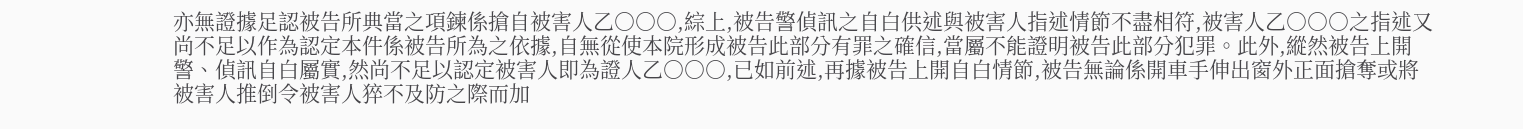亦無證據足認被告所典當之項鍊係搶自被害人乙○○○,綜上,被告警偵訊之自白供述與被害人指述情節不盡相符,被害人乙○○○之指述又尚不足以作為認定本件係被告所為之依據,自無從使本院形成被告此部分有罪之確信,當屬不能證明被告此部分犯罪。此外,縱然被告上開警、偵訊自白屬實,然尚不足以認定被害人即為證人乙○○○,已如前述,再據被告上開自白情節,被告無論係開車手伸出窗外正面搶奪或將被害人推倒令被害人猝不及防之際而加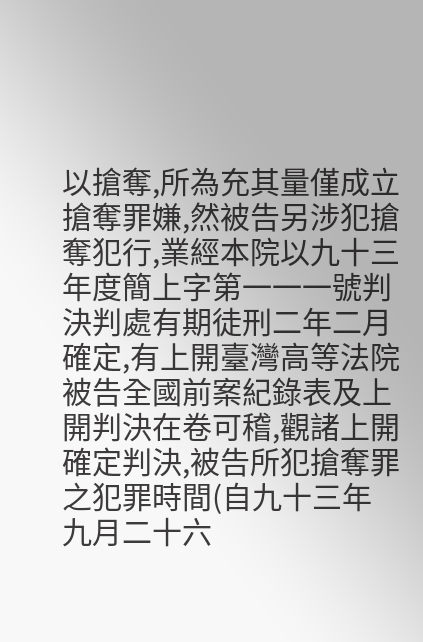以搶奪,所為充其量僅成立搶奪罪嫌,然被告另涉犯搶奪犯行,業經本院以九十三年度簡上字第一一一號判決判處有期徒刑二年二月確定,有上開臺灣高等法院被告全國前案紀錄表及上開判決在卷可稽,觀諸上開確定判決,被告所犯搶奪罪之犯罪時間(自九十三年九月二十六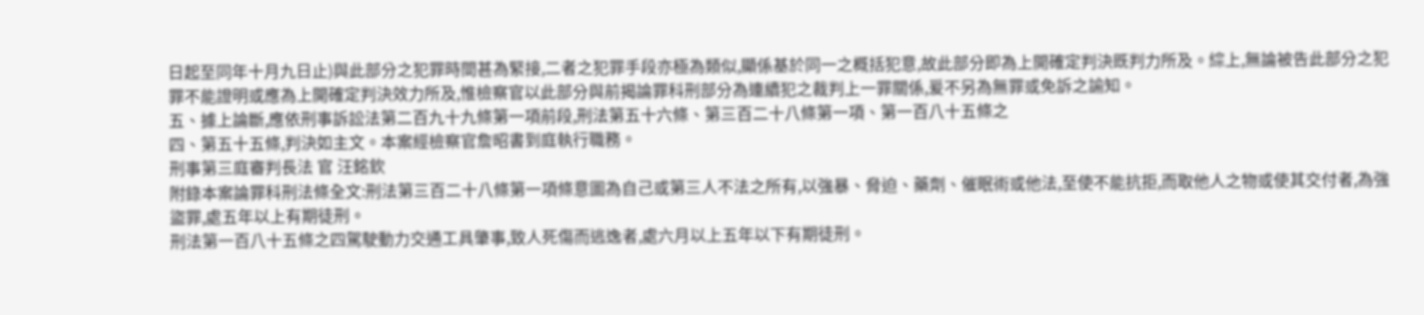日起至同年十月九日止)與此部分之犯罪時間甚為緊接,二者之犯罪手段亦極為類似,顯係基於同一之概括犯意,故此部分即為上開確定判決既判力所及。綜上,無論被告此部分之犯罪不能證明或應為上開確定判決效力所及,惟檢察官以此部分與前揭論罪科刑部分為連續犯之裁判上一罪關係,爰不另為無罪或免訴之諭知。
五、據上論斷,應依刑事訴訟法第二百九十九條第一項前段,刑法第五十六條、第三百二十八條第一項、第一百八十五條之
四、第五十五條,判決如主文。本案經檢察官詹昭書到庭執行職務。
刑事第三庭審判長法 官 汪銘欽
附錄本案論罪科刑法條全文:刑法第三百二十八條第一項條意圖為自己或第三人不法之所有,以強暴、脅迫、藥劑、催眠術或他法,至使不能抗拒,而取他人之物或使其交付者,為強盜罪,處五年以上有期徒刑。
刑法第一百八十五條之四駕駛動力交通工具肇事,致人死傷而逃逸者,處六月以上五年以下有期徒刑。